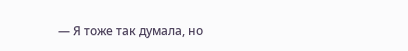— Я тоже так думала, но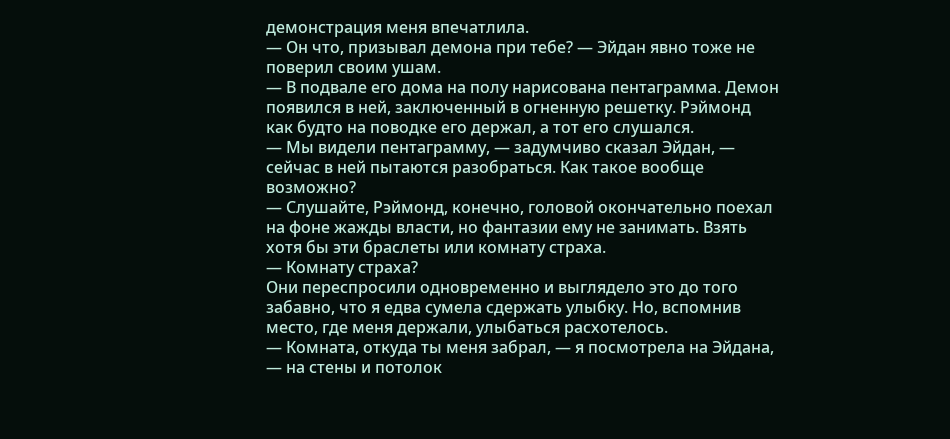демонстрация меня впечатлила.
— Он что, призывал демона при тебе? — Эйдан явно тоже не поверил своим ушам.
— В подвале его дома на полу нарисована пентаграмма. Демон появился в ней, заключенный в огненную решетку. Рэймонд как будто на поводке его держал, а тот его слушался.
— Мы видели пентаграмму, — задумчиво сказал Эйдан, — сейчас в ней пытаются разобраться. Как такое вообще возможно?
— Слушайте, Рэймонд, конечно, головой окончательно поехал на фоне жажды власти, но фантазии ему не занимать. Взять хотя бы эти браслеты или комнату страха.
— Комнату страха?
Они переспросили одновременно и выглядело это до того забавно, что я едва сумела сдержать улыбку. Но, вспомнив место, где меня держали, улыбаться расхотелось.
— Комната, откуда ты меня забрал, — я посмотрела на Эйдана, — на стены и потолок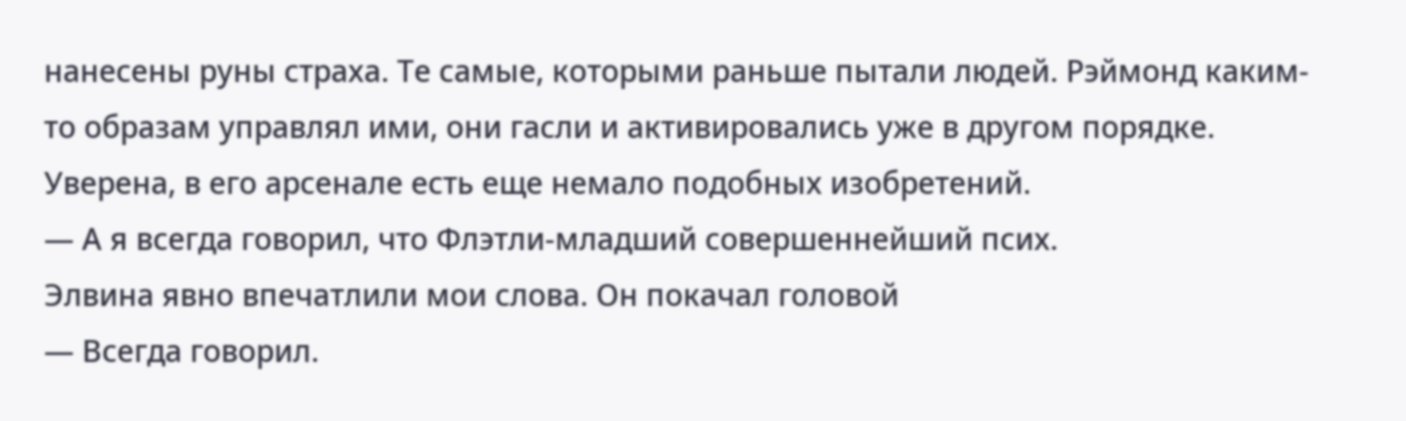нанесены руны страха. Те самые, которыми раньше пытали людей. Рэймонд каким-то образам управлял ими, они гасли и активировались уже в другом порядке. Уверена, в его арсенале есть еще немало подобных изобретений.
— А я всегда говорил, что Флэтли-младший совершеннейший псих.
Элвина явно впечатлили мои слова. Он покачал головой
— Всегда говорил.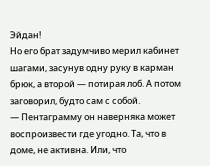Эйдан!
Но его брат задумчиво мерил кабинет шагами, засунув одну руку в карман брюк, а второй — потирая лоб. А потом заговорил, будто сам с собой.
— Пентаграмму он наверняка может воспроизвести где угодно. Та, что в доме, не активна. Или, что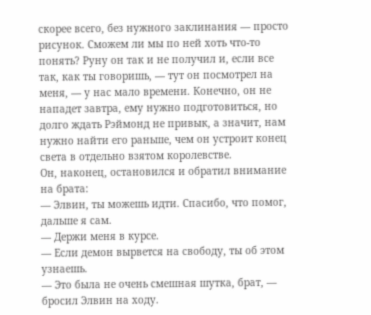скорее всего, без нужного заклинания — просто рисунок. Сможем ли мы по ней хоть что-то понять? Руну он так и не получил и, если все так, как ты говоришь, — тут он посмотрел на меня, — у нас мало времени. Конечно, он не нападет завтра, ему нужно подготовиться, но долго ждать Рэймонд не привык, а значит, нам нужно найти его раньше, чем он устроит конец света в отдельно взятом королевстве.
Он, наконец, остановился и обратил внимание на брата:
— Элвин, ты можешь идти. Спасибо, что помог, дальше я сам.
— Держи меня в курсе.
— Если демон вырвется на свободу, ты об этом узнаешь.
— Это была не очень смешная шутка, брат, — бросил Элвин на ходу.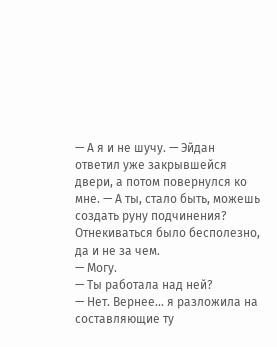— А я и не шучу. — Эйдан ответил уже закрывшейся двери, а потом повернулся ко мне. — А ты, стало быть, можешь создать руну подчинения?
Отнекиваться было бесполезно, да и не за чем.
— Могу.
— Ты работала над ней?
— Нет. Вернее… я разложила на составляющие ту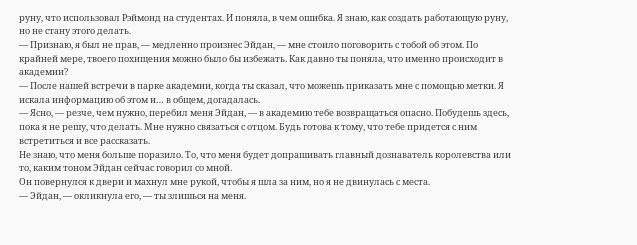руну, что использовал Рэймонд на студентах. И поняла, в чем ошибка. Я знаю, как создать работающую руну, но не стану этого делать.
— Признаю, я был не прав, — медленно произнес Эйдан, — мне стоило поговорить с тобой об этом. По крайней мере, твоего похищения можно было бы избежать. Как давно ты поняла, что именно происходит в академии?
— После нашей встречи в парке академии, когда ты сказал, что можешь приказать мне с помощью метки. Я искала информацию об этом и… в общем, догадалась.
— Ясно, — резче, чем нужно, перебил меня Эйдан, — в академию тебе возвращаться опасно. Побудешь здесь, пока я не решу, что делать. Мне нужно связаться с отцом. Будь готова к тому, что тебе придется с ним встретиться и все рассказать.
Не знаю, что меня больше поразило. То, что меня будет допрашивать главный дознаватель королевства или то, каким тоном Эйдан сейчас говорил со мной.
Он повернулся к двери и махнул мне рукой, чтобы я шла за ним, но я не двинулась с места.
— Эйдан, — окликнула его, — ты злишься на меня.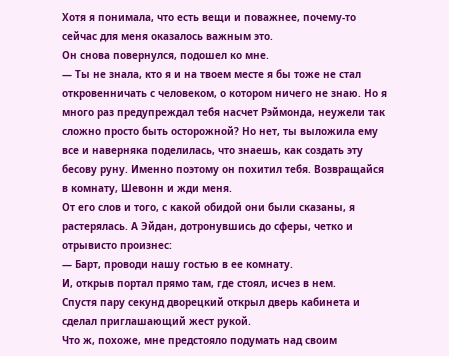Хотя я понимала, что есть вещи и поважнее, почему-то сейчас для меня оказалось важным это.
Он снова повернулся, подошел ко мне.
— Ты не знала, кто я и на твоем месте я бы тоже не стал откровенничать с человеком, о котором ничего не знаю. Но я много раз предупреждал тебя насчет Рэймонда, неужели так сложно просто быть осторожной? Но нет, ты выложила ему все и наверняка поделилась, что знаешь, как создать эту бесову руну. Именно поэтому он похитил тебя. Возвращайся в комнату, Шевонн и жди меня.
От его слов и того, с какой обидой они были сказаны, я растерялась. А Эйдан, дотронувшись до сферы, четко и отрывисто произнес:
— Барт, проводи нашу гостью в ее комнату.
И, открыв портал прямо там, где стоял, исчез в нем.
Спустя пару секунд дворецкий открыл дверь кабинета и сделал приглашающий жест рукой.
Что ж, похоже, мне предстояло подумать над своим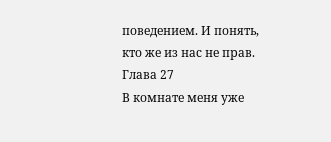поведением. И понять, кто же из нас не прав.
Глава 27
В комнате меня уже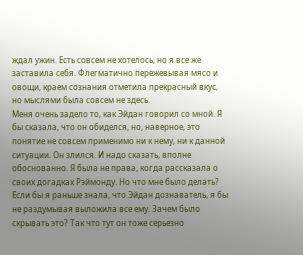ждал ужин. Есть совсем не хотелось, но я все же заставила себя. Флегматично пережевывая мясо и овощи, краем сознания отметила прекрасный вкус, но мыслями была совсем не здесь.
Меня очень задело то, как Эйдан говорил со мной. Я бы сказала, что он обиделся, но, наверное, это понятие не совсем применимо ни к нему, ни к данной ситуации. Он злился. И надо сказать, вполне обоснованно. Я была не права, когда рассказала о своих догадках Рэймонду. Но что мне было делать? Если бы я раньше знала, что Эйдан дознаватель, я бы не раздумывая выложила все ему. Зачем было скрывать это? Так что тут он тоже серьезно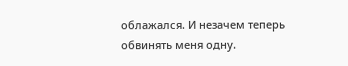облажался. И незачем теперь обвинять меня одну.